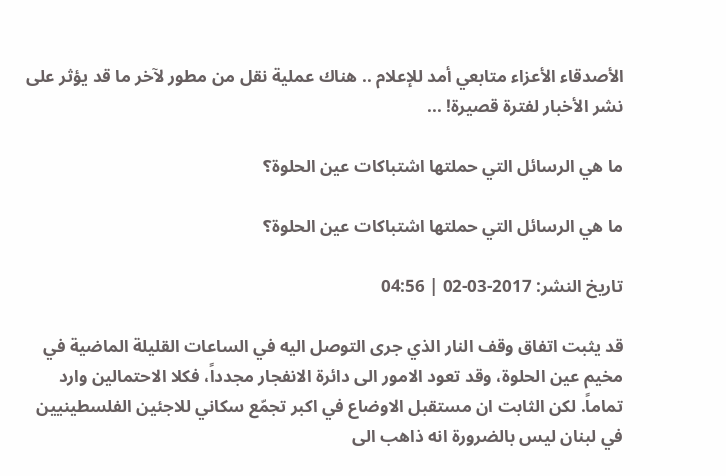الأصدقاء الأعزاء متابعي أمد للإعلام .. هناك عملية نقل من مطور لآخر ما قد يؤثر على نشر الأخبار لفترة قصيرة! ...

ما هي الرسائل التي حملتها اشتباكات عين الحلوة؟

ما هي الرسائل التي حملتها اشتباكات عين الحلوة؟

تاريخ النشر: 2017-03-02 | 04:56

قد يثبت اتفاق وقف النار الذي جرى التوصل اليه في الساعات القليلة الماضية في مخيم عين الحلوة، وقد تعود الامور الى دائرة الانفجار مجدداً، فكلا الاحتمالين وارد تماماً. لكن الثابت ان مستقبل الاوضاع في اكبر تجمّع سكاني للاجئين الفلسطينيين في لبنان ليس بالضرورة انه ذاهب الى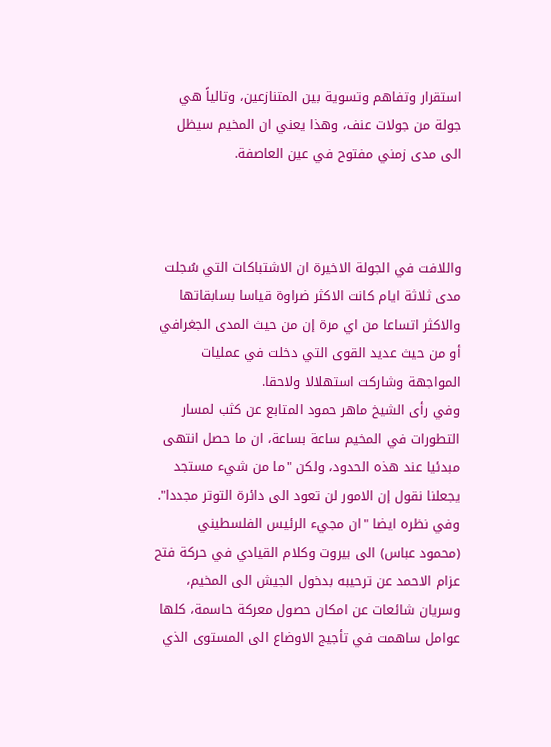استقرار وتفاهم وتسوية بين المتنازعين، وتالياً هي جولة من جولات عنف، وهذا يعني ان المخيم سيظل الى مدى زمني مفتوح في عين العاصفة.



واللافت في الجولة الاخيرة ان الاشتباكات التي سُجلت مدى ثلاثة ايام كانت الاكثر ضراوة قياسا بسابقاتها والاكثر اتساعا من اي مرة إن من حيث المدى الجغرافي أو من حيث عديد القوى التي دخلت في عمليات المواجهة وشاركت استهلالا ولاحقا.
وفي رأى الشيخ ماهر حمود المتابع عن كثب لمسار التطورات في المخيم ساعة بساعة، ان ما حصل انتهى مبدئيا عند هذه الحدود، ولكن "ما من شيء مستجد يجعلنا نقول إن الامور لن تعود الى دائرة التوتر مجددا".
وفي نظره ايضا "ان مجيء الرئيس الفلسطيني (محمود عباس) الى بيروت وكلام القيادي في حركة فتح عزام الاحمد عن ترحيبه بدخول الجيش الى المخيم، وسريان شائعات عن امكان حصول معركة حاسمة، كلها عوامل ساهمت في تأجيج الاوضاع الى المستوى الذي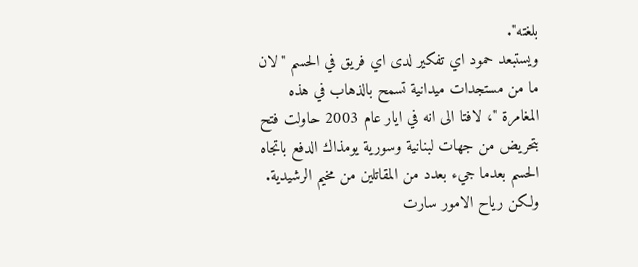بلغته".
ويستبعد حمود اي تفكير لدى اي فريق في الحسم "لان ما من مستجدات ميدانية تسمح بالذهاب في هذه المغامرة "، لافتا الى انه في ايار عام 2003 حاولت فتح بتحريض من جهات لبنانية وسورية يومذاك الدفع باتجاه الحسم بعدما جيء بعدد من المقاتلين من مخيم الرشيدية. ولكن رياح الامور سارت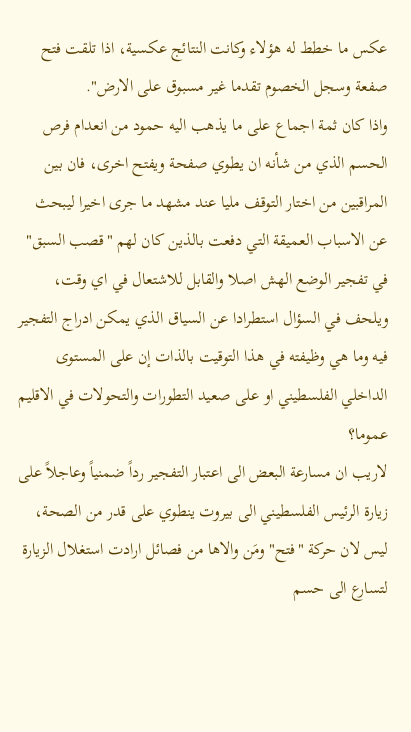عكس ما خطط له هؤلاء وكانت النتائج عكسية، اذا تلقت فتح صفعة وسجل الخصوم تقدما غير مسبوق على الارض".
واذا كان ثمة اجماع على ما يذهب اليه حمود من انعدام فرص الحسم الذي من شأنه ان يطوي صفحة ويفتح اخرى، فان بين المراقبين من اختار التوقف مليا عند مشهد ما جرى اخيرا ليبحث عن الاسباب العميقة التي دفعت بالذين كان لهم "قصب السبق" في تفجير الوضع الهش اصلا والقابل للاشتعال في اي وقت، ويلحف في السؤال استطرادا عن السياق الذي يمكن ادراج التفجير فيه وما هي وظيفته في هذا التوقيت بالذات إن على المستوى الداخلي الفلسطيني او على صعيد التطورات والتحولات في الاقليم عموما؟
لاريب ان مسارعة البعض الى اعتبار التفجير رداً ضمنياً وعاجلاً على زيارة الرئيس الفلسطيني الى بيروت ينطوي على قدر من الصحة، ليس لان حركة "فتح" ومَن والاها من فصائل ارادت استغلال الزيارة لتسارع الى حسم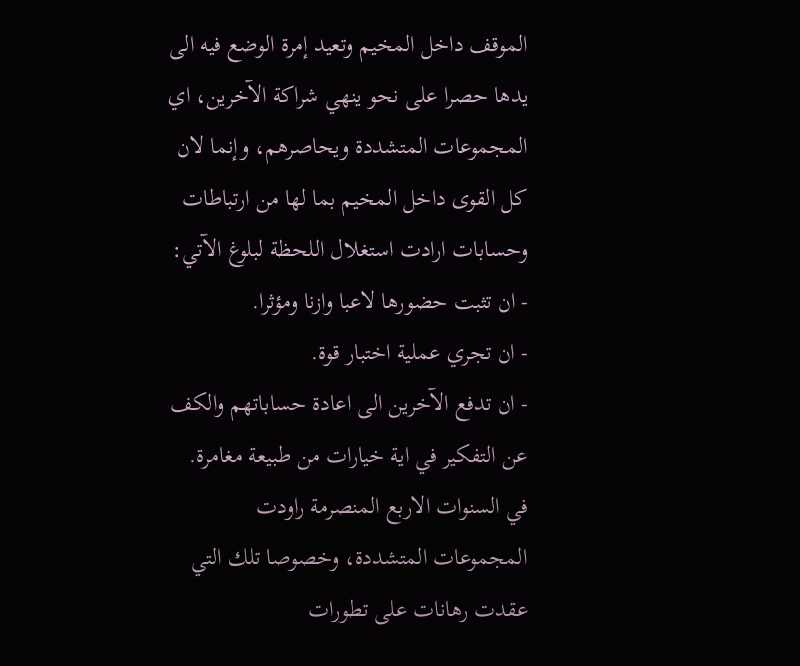الموقف داخل المخيم وتعيد إمرة الوضع فيه الى يدها حصرا على نحو ينهي شراكة الآخرين، اي المجموعات المتشددة ويحاصرهم، وإنما لان كل القوى داخل المخيم بما لها من ارتباطات وحسابات ارادت استغلال اللحظة لبلوغ الآتي:
- ان تثبت حضورها لاعبا وازنا ومؤثرا.
- ان تجري عملية اختبار قوة.
- ان تدفع الآخرين الى اعادة حساباتهم والكف عن التفكير في اية خيارات من طبيعة مغامرة.
في السنوات الاربع المنصرمة راودت المجموعات المتشددة، وخصوصا تلك التي عقدت رهانات على تطورات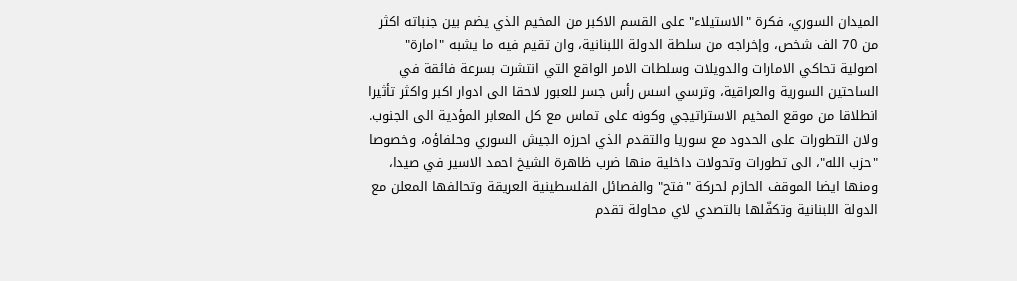الميدان السوري، فكرة "الاستيلاء" على القسم الاكبر من المخيم الذي يضم بين جنباته اكثر من 70 الف شخص، وإخراجه من سلطة الدولة اللبنانية، وان تقيم فيه ما يشبه "امارة" اصولية تحاكي الامارات والدويلات وسلطات الامر الواقع التي انتشرت بسرعة فائقة في الساحتين السورية والعراقية، وترسي اسس رأس جسر للعبور لاحقا الى ادوار اكبر واكثر تأثيرا انطلاقا من موقع المخيم الاستراتيجي وكونه على تماس مع كل المعابر المؤدية الى الجنوب.
ولان التطورات على الحدود مع سوريا والتقدم الذي احرزه الجيش السوري وحلفاؤه، وخصوصا "حزب الله"، الى تطورات وتحولات داخلية منها ضرب ظاهرة الشيخ احمد الاسير في صيدا، ومنها ايضا الموقف الحازم لحركة "فتح" والفصائل الفلسطينية العريقة وتحالفها المعلن مع الدولة اللبنانية وتكفّلها بالتصدي لاي محاولة تقدم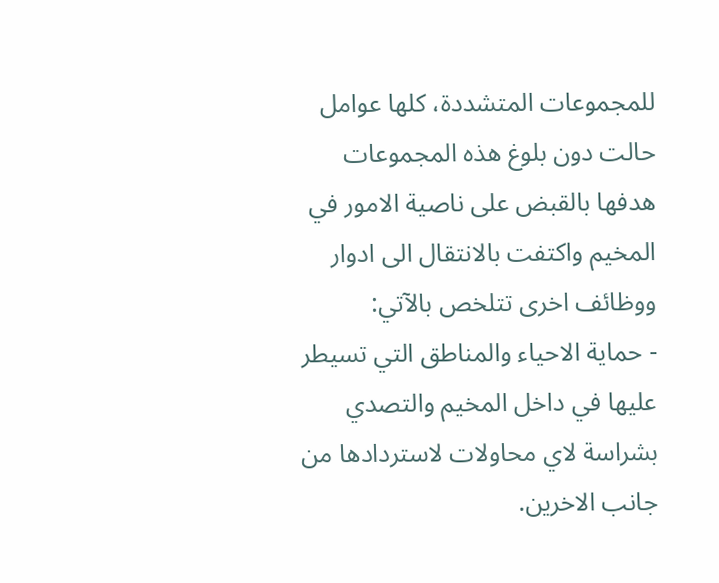للمجموعات المتشددة، كلها عوامل حالت دون بلوغ هذه المجموعات هدفها بالقبض على ناصية الامور في المخيم واكتفت بالانتقال الى ادوار ووظائف اخرى تتلخص بالآتي:
- حماية الاحياء والمناطق التي تسيطر عليها في داخل المخيم والتصدي بشراسة لاي محاولات لاستردادها من جانب الاخرين.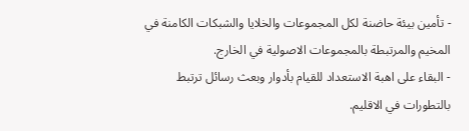- تأمين بيئة حاضنة لكل المجموعات والخلايا والشبكات الكامنة في المخيم والمرتبطة بالمجموعات الاصولية في الخارج.
- البقاء على اهبة الاستعداد للقيام بأدوار وبعث رسائل ترتبط بالتطورات في الاقليم.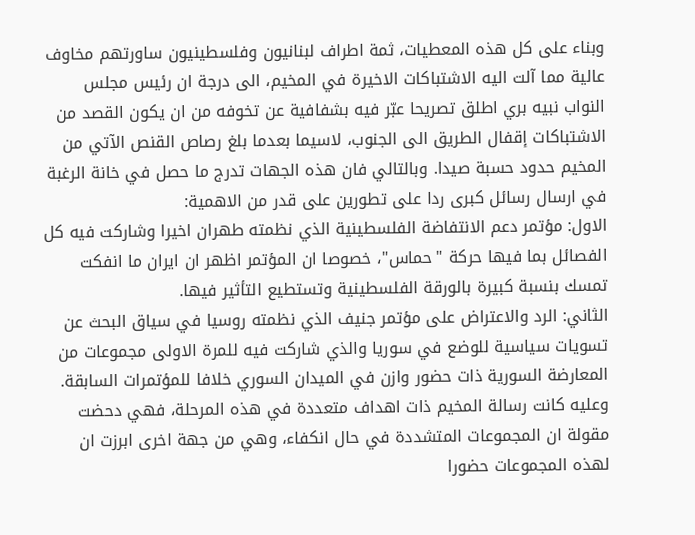وبناء على كل هذه المعطيات، ثمة اطراف لبنانيون وفلسطينيون ساورتهم مخاوف عالية مما آلت اليه الاشتباكات الاخيرة في المخيم، الى درجة ان رئيس مجلس النواب نبيه بري اطلق تصريحا عبّر فيه بشفافية عن تخوفه من ان يكون القصد من الاشتباكات إقفال الطريق الى الجنوب، لاسيما بعدما بلغ رصاص القنص الآتي من المخيم حدود حسبة صيدا. وبالتالي فان هذه الجهات تدرج ما حصل في خانة الرغبة في ارسال رسائل كبرى ردا على تطورين على قدر من الاهمية:
الاول: مؤتمر دعم الانتفاضة الفلسطينية الذي نظمته طهران اخيرا وشاركت فيه كل الفصائل بما فيها حركة "حماس"، خصوصا ان المؤتمر اظهر ان ايران ما انفكت تمسك بنسبة كبيرة بالورقة الفلسطينية وتستطيع التأثير فيها.
الثاني: الرد والاعتراض على مؤتمر جنيف الذي نظمته روسيا في سياق البحث عن تسويات سياسية للوضع في سوريا والذي شاركت فيه للمرة الاولى مجموعات من المعارضة السورية ذات حضور وازن في الميدان السوري خلافا للمؤتمرات السابقة.
وعليه كانت رسالة المخيم ذات اهداف متعددة في هذه المرحلة، فهي دحضت مقولة ان المجموعات المتشددة في حال انكفاء، وهي من جهة اخرى ابرزت ان لهذه المجموعات حضورا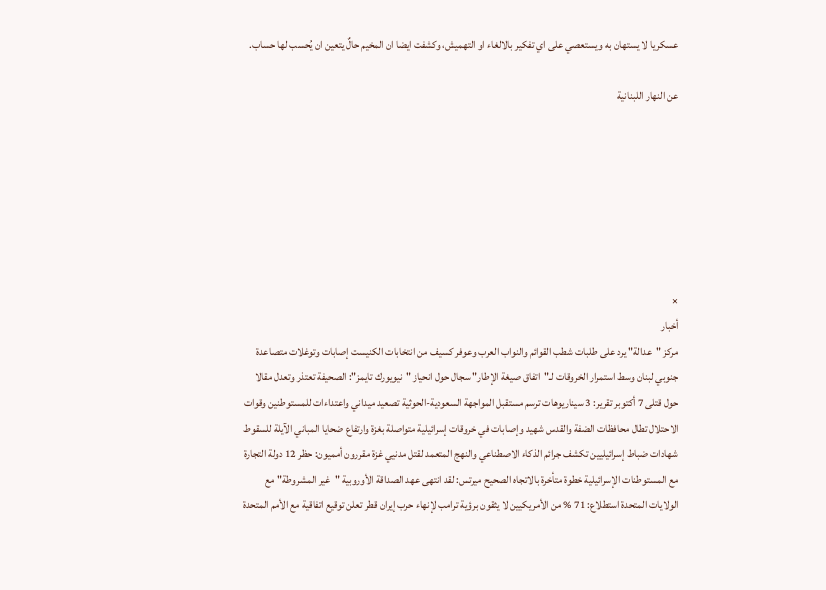عسكريا لا يستهان به ويستعصي على اي تفكير بالالغاء او التهميش، وكشفت ايضا ان المخيم حالٌ يتعين ان يُحسب لها حساب.

عن النهار اللبنانية







×
أخبار
مركز "عدالة" يرد على طلبات شطب القوائم والنواب العرب وعوفر كسيف من انتخابات الكنيست إصابات وتوغلات متصاعدة جنوبي لبنان وسط استمرار الخروقات لـ"اتفاق صيغة الإطار" سجال حول انحياز "نيويورك تايمز": الصحيفة تعتذر وتعدل مقالا حول قتلى 7 أكتوبر تقرير: 3 سيناريوهات ترسم مستقبل المواجهة السعودية-الحوثية تصعيد ميداني واعتداءات للمستوطنين وقوات الاحتلال تطال محافظات الضفة والقدس شهيد وإصابات في خروقات إسرائيلية متواصلة بغزة وارتفاع ضحايا المباني الآيلة للسقوط شهادات ضباط إسرائيليين تكشف جرائم الذكاء الاصطناعي والنهج المتعمد لقتل مدنيي غزة مقررون أمميون: حظر 12 دولة التجارة مع المستوطنات الإسرائيلية خطوة متأخرة بالاتجاه الصحيح ميرتس: لقد انتهى عهد الصداقة الأوروبية "غير المشروطة" مع الولايات المتحدة استطلاع: 71 % من الأمريكيين لا يثقون برؤية ترامب لإنهاء حرب إيران قطر تعلن توقيع اتفاقية مع الأمم المتحدة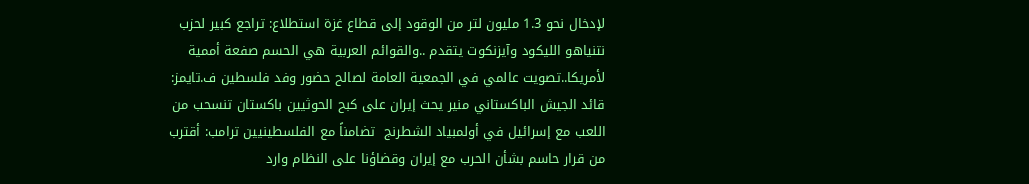لإدخال نحو 1.3 مليون لتر من الوقود إلى قطاع غزة استطلاع: تراجع كبير لحزب نتنياهو الليكود وآيزنكوت يتقدم ..والقوائم العربية هي الحسم صفعة أممية لأمريكا..تصويت عالمي في الجمعية العامة لصالح حضور وفد فلسطين ف.تايمز: قائد الجيش الباكستاني منير يحث إيران على كبح الحوثيين باكستان تنسحب من اللعب مع إسرائيل في أولمبياد الشطرنج  تضامناً مع الفلسطينيين ترامب: أقترب من قرار حاسم بشأن الحرب مع إيران وقضاؤنا على النظام وارد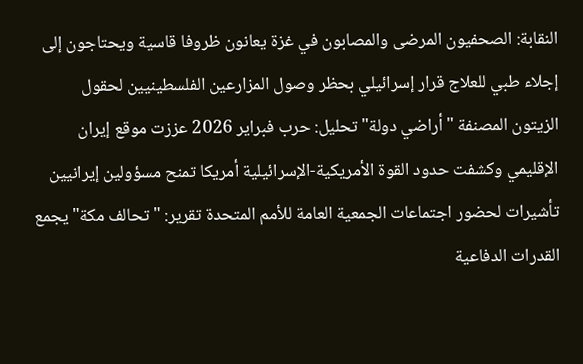النقابة: الصحفيون المرضى والمصابون في غزة يعانون ظروفا قاسية ويحتاجون إلى إجلاء طبي للعلاج قرار إسرائيلي بحظر وصول المزارعين الفلسطينيين لحقول الزيتون المصنفة "أراضي دولة" تحليل: حرب فبراير 2026 عززت موقع إيران الإقليمي وكشفت حدود القوة الأمريكية-الإسرائيلية أمريكا تمنح مسؤولين إيرانيين تأشيرات لحضور اجتماعات الجمعية العامة للأمم المتحدة تقرير: "تحالف مكة" يجمع القدرات الدفاعية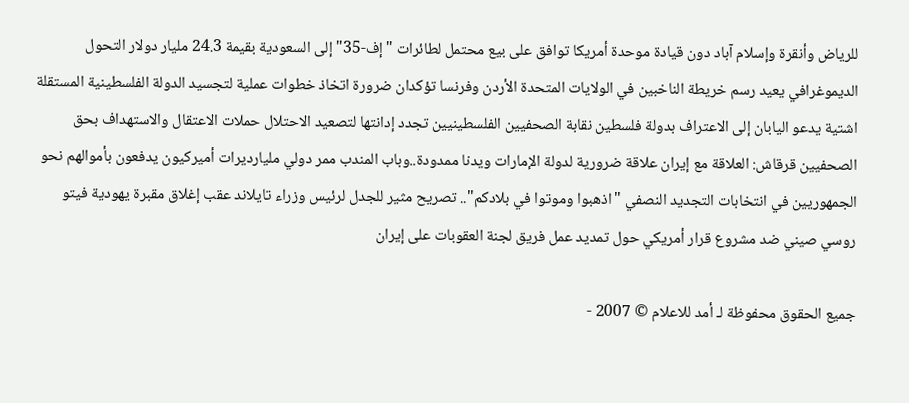للرياض وأنقرة وإسلام آباد دون قيادة موحدة أمريكا توافق على بيع محتمل لطائرات "إف-35" إلى السعودية بقيمة 24.3 مليار دولار التحول الديموغرافي يعيد رسم خريطة الناخبين في الولايات المتحدة الأردن وفرنسا تؤكدان ضرورة اتخاذ خطوات عملية لتجسيد الدولة الفلسطينية المستقلة اشتية يدعو اليابان إلى الاعتراف بدولة فلسطين نقابة الصحفيين الفلسطينيين تجدد إدانتها لتصعيد الاحتلال حملات الاعتقال والاستهداف بحق الصحفيين قرقاش: العلاقة مع إيران علاقة ضرورية لدولة الإمارات ويدنا ممدودة..وباب المندب ممر دولي مليارديرات أميركيون يدفعون بأموالهم نحو الجمهوريين في انتخابات التجديد النصفي "اذهبوا وموتوا في بلادكم".. تصريح مثير للجدل لرئيس وزراء تايلاند عقب إغلاق مقبرة يهودية فيتو روسي صيني ضد مشروع قرار أمريكي حول تمديد عمل فريق لجنة العقوبات على إيران

جميع الحقوق محفوظة لـ أمد للاعلام © 2007 -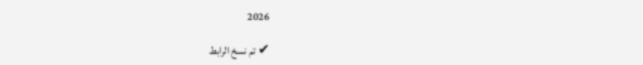2026

✔ تم نسخ الرابط